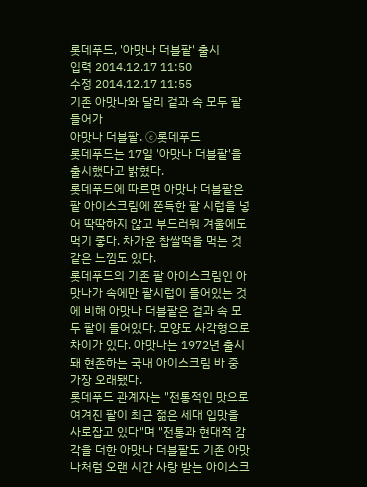롯데푸드, '아맛나 더블팥' 출시
입력 2014.12.17 11:50
수정 2014.12.17 11:55
기존 아맛나와 달리 겉과 속 모두 팥 들어가
아맛나 더블팥. ⓒ롯데푸드
롯데푸드는 17일 '아맛나 더블팥'을 출시했다고 밝혔다.
롯데푸드에 따르면 아맛나 더블팥은 팥 아이스크림에 쫀득한 팥 시럽을 넣어 딱딱하지 않고 부드러워 겨울에도 먹기 좋다. 차가운 찹쌀떡을 먹는 것 같은 느낌도 있다.
롯데푸드의 기존 팥 아이스크림인 아맛나가 속에만 팥시럽이 들어있는 것에 비해 아맛나 더블팥은 겉과 속 모두 팥이 들어있다. 모양도 사각형으로 차이가 있다. 아맛나는 1972년 출시돼 현존하는 국내 아이스크림 바 중 가장 오래됐다.
롯데푸드 관계자는 "전통적인 맛으로 여겨진 팥이 최근 젊은 세대 입맛을 사로잡고 있다"며 "전통과 현대적 감각을 더한 아맛나 더블팥도 기존 아맛나처럼 오랜 시간 사랑 받는 아이스크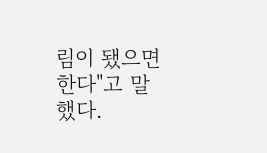림이 됐으면 한다"고 말했다.